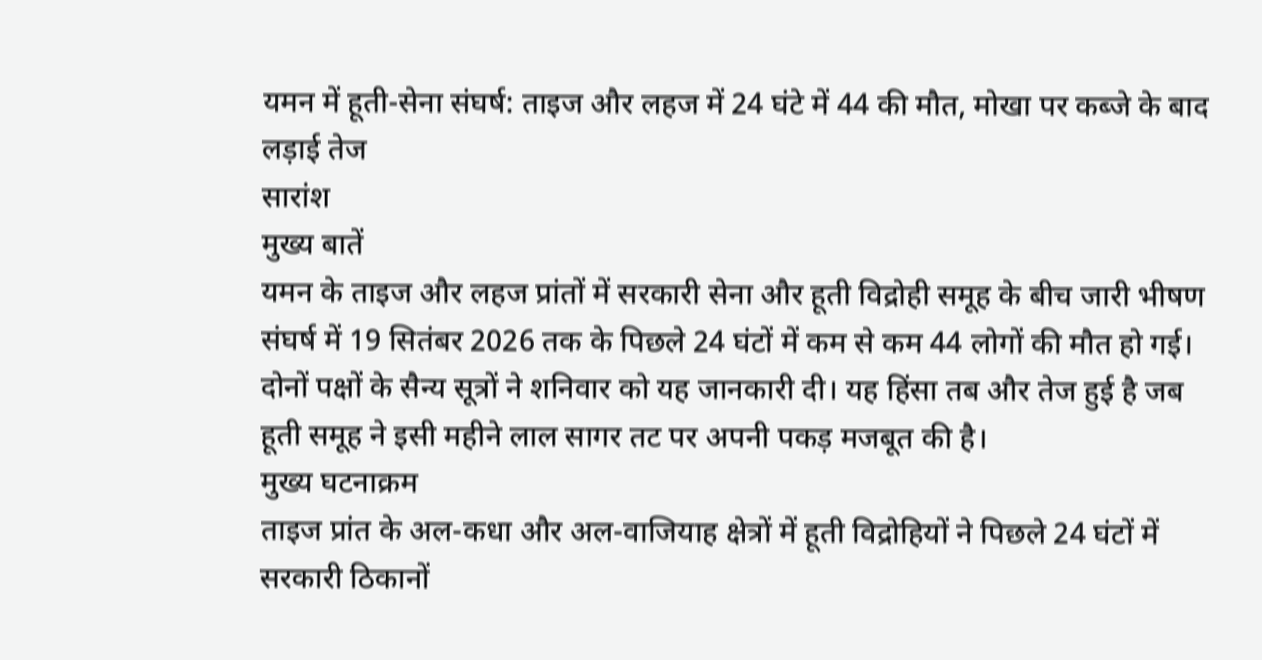यमन में हूती-सेना संघर्ष: ताइज और लहज में 24 घंटे में 44 की मौत, मोखा पर कब्जे के बाद लड़ाई तेज
सारांश
मुख्य बातें
यमन के ताइज और लहज प्रांतों में सरकारी सेना और हूती विद्रोही समूह के बीच जारी भीषण संघर्ष में 19 सितंबर 2026 तक के पिछले 24 घंटों में कम से कम 44 लोगों की मौत हो गई। दोनों पक्षों के सैन्य सूत्रों ने शनिवार को यह जानकारी दी। यह हिंसा तब और तेज हुई है जब हूती समूह ने इसी महीने लाल सागर तट पर अपनी पकड़ मजबूत की है।
मुख्य घटनाक्रम
ताइज प्रांत के अल-कधा और अल-वाजियाह क्षेत्रों में हूती विद्रोहियों ने पिछले 24 घंटों में सरकारी ठिकानों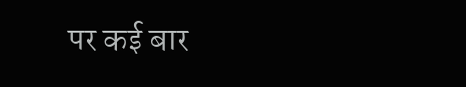पर कई बार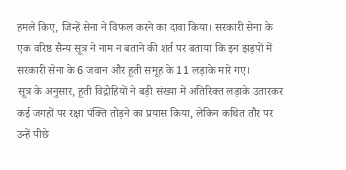हमले किए, जिन्हें सेना ने विफल करने का दावा किया। सरकारी सेना के एक वरिष्ठ सैन्य सूत्र ने नाम न बताने की शर्त पर बताया कि इन झड़पों में सरकारी सेना के 6 जवान और हूती समूह के 11 लड़ाके मारे गए।
सूत्र के अनुसार, हूती विद्रोहियों ने बड़ी संख्या में अतिरिक्त लड़ाके उतारकर कई जगहों पर रक्षा पंक्ति तोड़ने का प्रयास किया, लेकिन कथित तौर पर उन्हें पीछे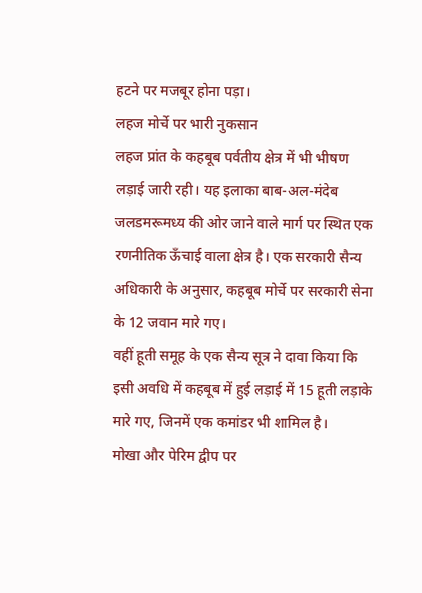हटने पर मजबूर होना पड़ा।
लहज मोर्चे पर भारी नुकसान
लहज प्रांत के कहबूब पर्वतीय क्षेत्र में भी भीषण लड़ाई जारी रही। यह इलाका बाब-अल-मंदेब जलडमरूमध्य की ओर जाने वाले मार्ग पर स्थित एक रणनीतिक ऊँचाई वाला क्षेत्र है। एक सरकारी सैन्य अधिकारी के अनुसार, कहबूब मोर्चे पर सरकारी सेना के 12 जवान मारे गए।
वहीं हूती समूह के एक सैन्य सूत्र ने दावा किया कि इसी अवधि में कहबूब में हुई लड़ाई में 15 हूती लड़ाके मारे गए, जिनमें एक कमांडर भी शामिल है।
मोखा और पेरिम द्वीप पर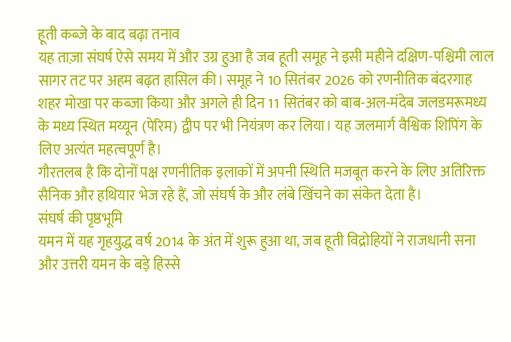हूती कब्जे के बाद बढ़ा तनाव
यह ताज़ा संघर्ष ऐसे समय में और उग्र हुआ है जब हूती समूह ने इसी महीने दक्षिण-पश्चिमी लाल सागर तट पर अहम बढ़त हासिल की। समूह ने 10 सितंबर 2026 को रणनीतिक बंदरगाह शहर मोखा पर कब्जा किया और अगले ही दिन 11 सितंबर को बाब-अल-मंदेब जलडमरूमध्य के मध्य स्थित मय्यून (पेरिम) द्वीप पर भी नियंत्रण कर लिया। यह जलमार्ग वैश्विक शिपिंग के लिए अत्यंत महत्वपूर्ण है।
गौरतलब है कि दोनों पक्ष रणनीतिक इलाकों में अपनी स्थिति मजबूत करने के लिए अतिरिक्त सैनिक और हथियार भेज रहे हैं, जो संघर्ष के और लंबे खिंचने का संकेत देता है।
संघर्ष की पृष्ठभूमि
यमन में यह गृहयुद्ध वर्ष 2014 के अंत में शुरू हुआ था, जब हूती विद्रोहियों ने राजधानी सना और उत्तरी यमन के बड़े हिस्से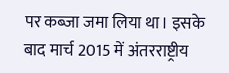पर कब्जा जमा लिया था। इसके बाद मार्च 2015 में अंतरराष्ट्रीय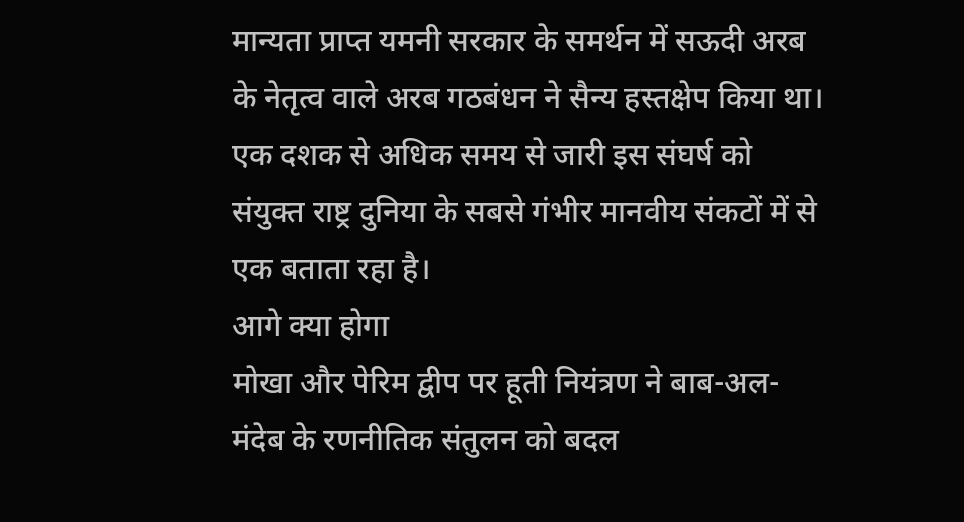मान्यता प्राप्त यमनी सरकार के समर्थन में सऊदी अरब के नेतृत्व वाले अरब गठबंधन ने सैन्य हस्तक्षेप किया था। एक दशक से अधिक समय से जारी इस संघर्ष को संयुक्त राष्ट्र दुनिया के सबसे गंभीर मानवीय संकटों में से एक बताता रहा है।
आगे क्या होगा
मोखा और पेरिम द्वीप पर हूती नियंत्रण ने बाब-अल-मंदेब के रणनीतिक संतुलन को बदल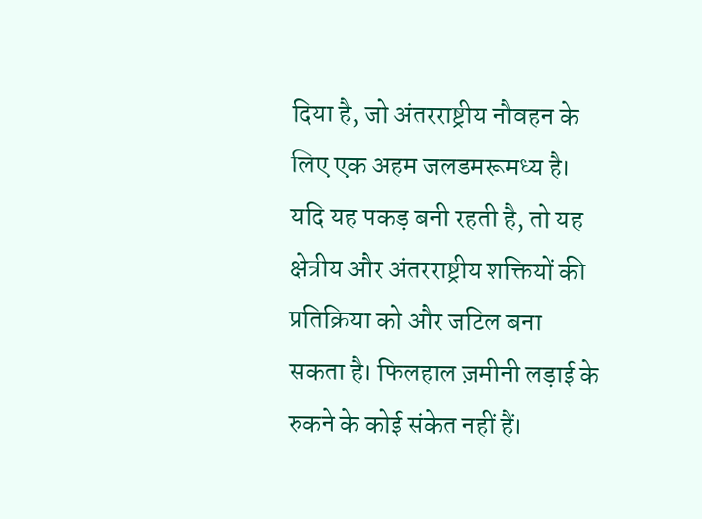दिया है, जो अंतरराष्ट्रीय नौवहन के लिए एक अहम जलडमरूमध्य है। यदि यह पकड़ बनी रहती है, तो यह क्षेत्रीय और अंतरराष्ट्रीय शक्तियों की प्रतिक्रिया को और जटिल बना सकता है। फिलहाल ज़मीनी लड़ाई के रुकने के कोई संकेत नहीं हैं।